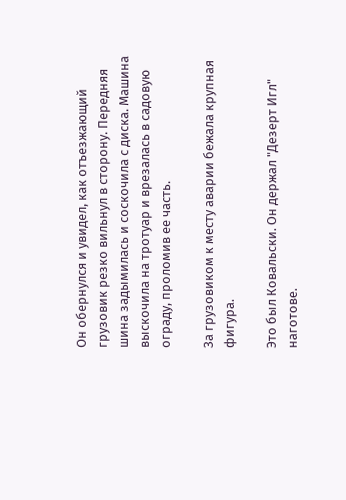Он обернулся и увидел, как отъезжающий грузовик резко вильнул в сторону. Передняя шина задымилась и соскочила с диска. Машина выскочила на тротуар и врезалась в садовую ограду, проломив ее часть.

За грузовиком к месту аварии бежала крупная фигура.

Это был Ковальски. Он держал "Дезерт Игл" наготове.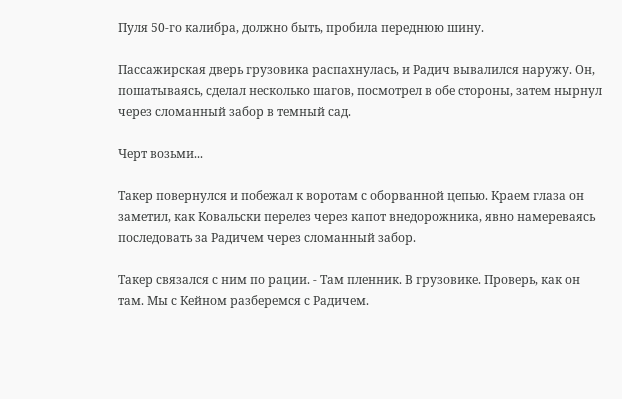Пуля 50-го калибра, должно быть, пробила переднюю шину.

Пассажирская дверь грузовика распахнулась, и Радич вывалился наружу. Он, пошатываясь, сделал несколько шагов, посмотрел в обе стороны, затем нырнул через сломанный забор в темный сад.

Черт возьми...

Такер повернулся и побежал к воротам с оборванной цепью. Краем глаза он заметил, как Ковальски перелез через капот внедорожника, явно намереваясь последовать за Радичем через сломанный забор.

Такер связался с ним по рации. - Там пленник. В грузовике. Проверь, как он там. Мы с Кейном разберемся с Радичем.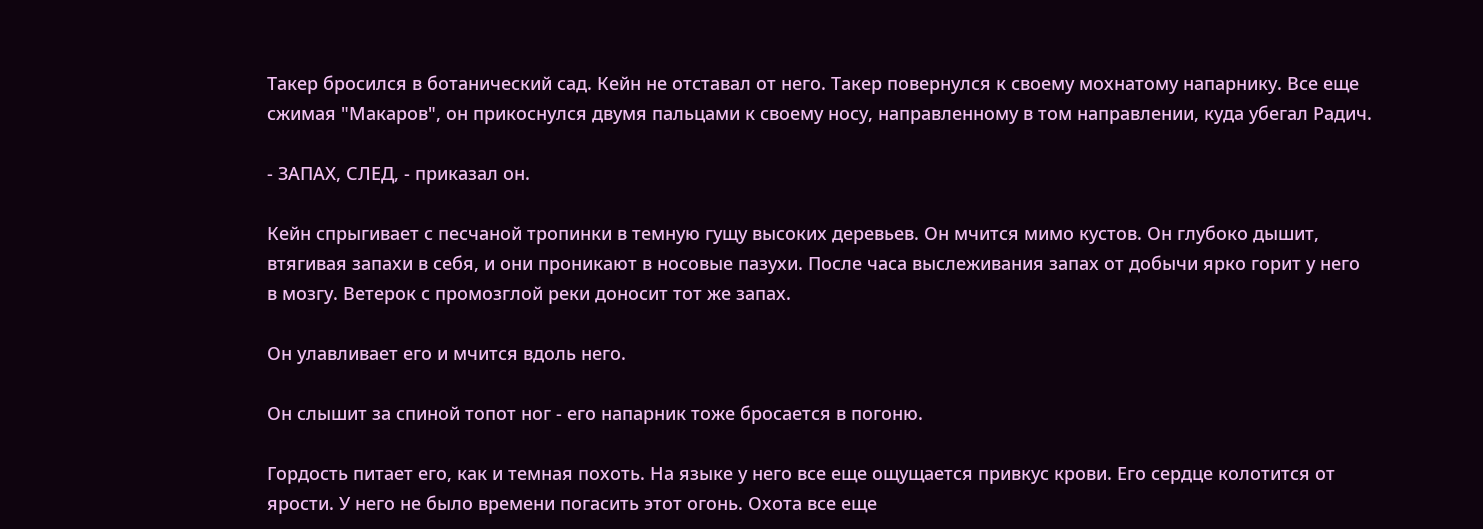Такер бросился в ботанический сад. Кейн не отставал от него. Такер повернулся к своему мохнатому напарнику. Все еще сжимая "Макаров", он прикоснулся двумя пальцами к своему носу, направленному в том направлении, куда убегал Радич.

- ЗАПАХ, СЛЕД, - приказал он.

Кейн спрыгивает с песчаной тропинки в темную гущу высоких деревьев. Он мчится мимо кустов. Он глубоко дышит, втягивая запахи в себя, и они проникают в носовые пазухи. После часа выслеживания запах от добычи ярко горит у него в мозгу. Ветерок с промозглой реки доносит тот же запах.

Он улавливает его и мчится вдоль него.

Он слышит за спиной топот ног - его напарник тоже бросается в погоню.

Гордость питает его, как и темная похоть. На языке у него все еще ощущается привкус крови. Его сердце колотится от ярости. У него не было времени погасить этот огонь. Охота все еще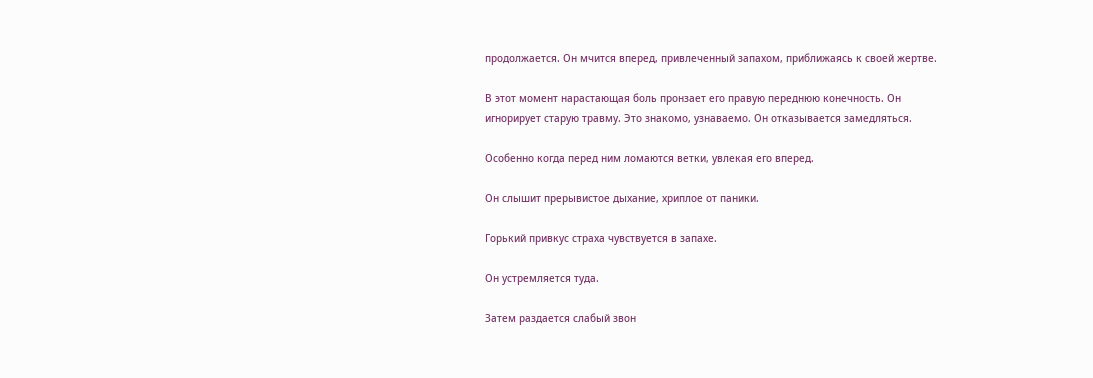продолжается. Он мчится вперед, привлеченный запахом, приближаясь к своей жертве.

В этот момент нарастающая боль пронзает его правую переднюю конечность. Он игнорирует старую травму. Это знакомо, узнаваемо. Он отказывается замедляться.

Особенно когда перед ним ломаются ветки, увлекая его вперед.

Он слышит прерывистое дыхание, хриплое от паники.

Горький привкус страха чувствуется в запахе.

Он устремляется туда.

Затем раздается слабый звон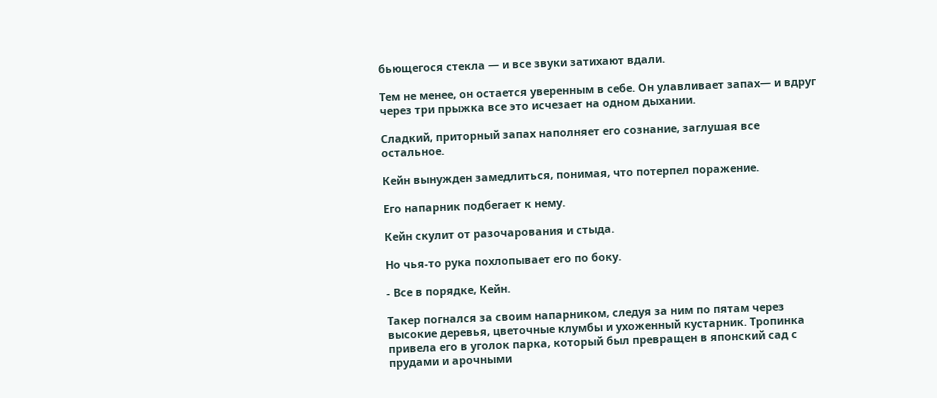бьющегося стекла — и все звуки затихают вдали.

Тем не менее, он остается уверенным в себе. Он улавливает запах— и вдруг через три прыжка все это исчезает на одном дыхании.

Сладкий, приторный запах наполняет его сознание, заглушая все остальное.

Кейн вынужден замедлиться, понимая, что потерпел поражение.

Его напарник подбегает к нему.

Кейн скулит от разочарования и стыда.

Но чья-то рука похлопывает его по боку.

- Все в порядке, Кейн.

Такер погнался за своим напарником, следуя за ним по пятам через высокие деревья, цветочные клумбы и ухоженный кустарник. Тропинка привела его в уголок парка, который был превращен в японский сад с прудами и арочными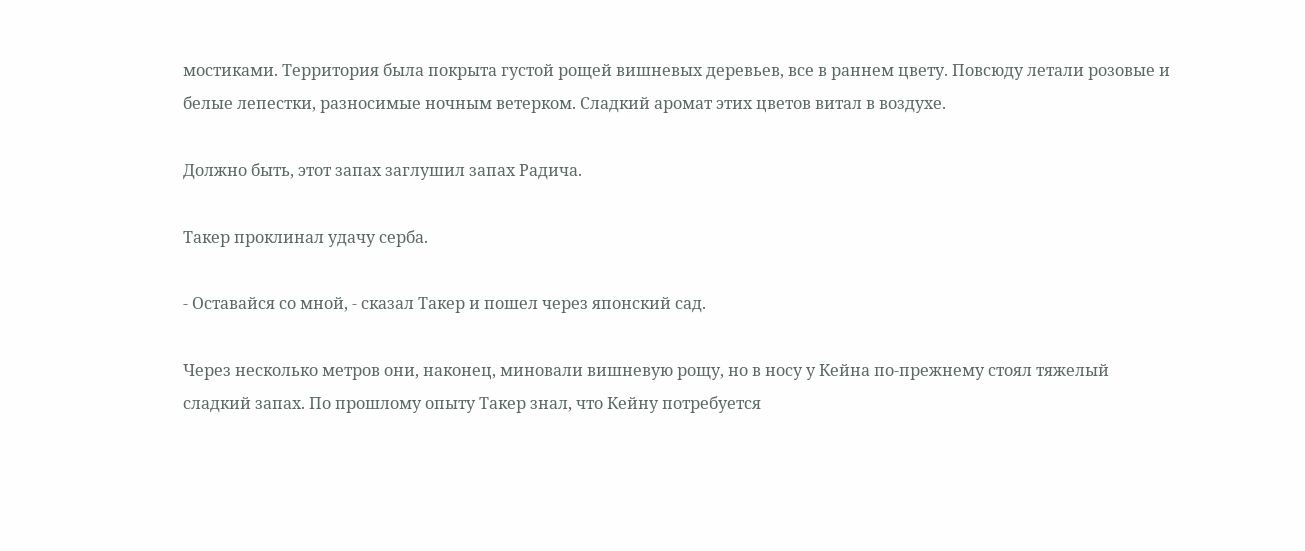мостиками. Территория была покрыта густой рощей вишневых деревьев, все в раннем цвету. Повсюду летали розовые и белые лепестки, разносимые ночным ветерком. Сладкий аромат этих цветов витал в воздухе.

Должно быть, этот запах заглушил запах Радича.

Такер проклинал удачу серба.

- Оставайся со мной, - сказал Такер и пошел через японский сад.

Через несколько метров они, наконец, миновали вишневую рощу, но в носу у Кейна по-прежнему стоял тяжелый сладкий запах. По прошлому опыту Такер знал, что Кейну потребуется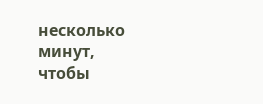несколько минут, чтобы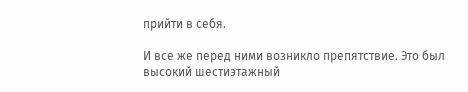прийти в себя.

И все же перед ними возникло препятствие. Это был высокий шестиэтажный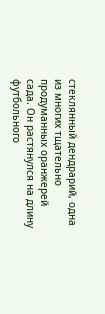стеклянный дендрарий, одна из многих тщательно продуманных оранжерей сада. Он растянулся на длину футбольного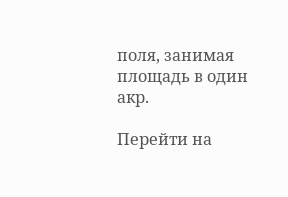поля, занимая площадь в один акр.

Перейти на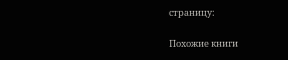страницу:

Похожие книги